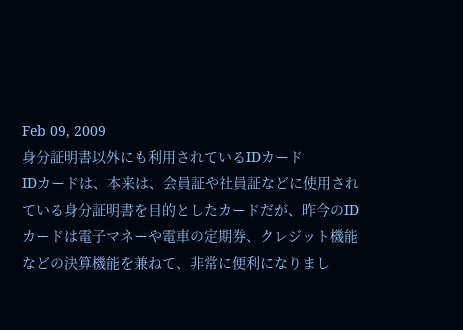Feb 09, 2009
身分証明書以外にも利用されているIDカード
IDカードは、本来は、会員証や社員証などに使用されている身分証明書を目的としたカードだが、昨今のIDカードは電子マネーや電車の定期券、クレジット機能などの決算機能を兼ねて、非常に便利になりまし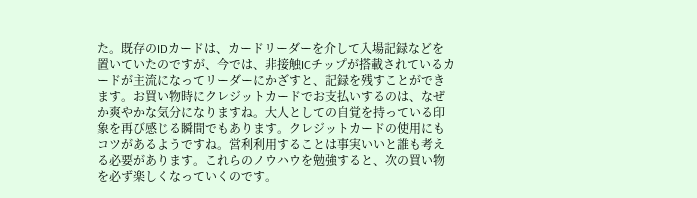た。既存のIDカードは、カードリーダーを介して入場記録などを置いていたのですが、今では、非接触ICチップが搭載されているカードが主流になってリーダーにかざすと、記録を残すことができます。お買い物時にクレジットカードでお支払いするのは、なぜか爽やかな気分になりますね。大人としての自覚を持っている印象を再び感じる瞬間でもあります。クレジットカードの使用にもコツがあるようですね。営利利用することは事実いいと誰も考える必要があります。これらのノウハウを勉強すると、次の買い物を必ず楽しくなっていくのです。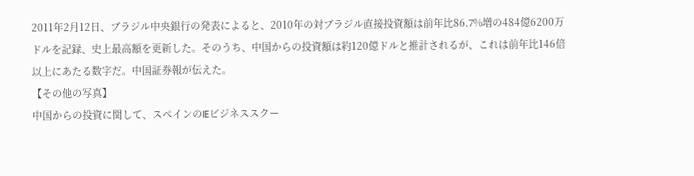2011年2月12日、ブラジル中央銀行の発表によると、2010年の対ブラジル直接投資額は前年比86.7%増の484億6200万ドルを記録、史上最高額を更新した。そのうち、中国からの投資額は約120億ドルと推計されるが、これは前年比146倍以上にあたる数字だ。中国証券報が伝えた。
【その他の写真】
中国からの投資に関して、スペインのIEビジネススクー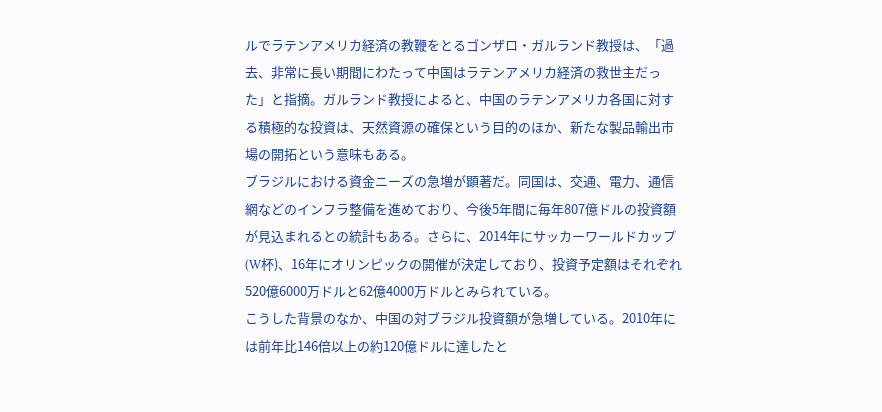ルでラテンアメリカ経済の教鞭をとるゴンザロ・ガルランド教授は、「過去、非常に長い期間にわたって中国はラテンアメリカ経済の救世主だった」と指摘。ガルランド教授によると、中国のラテンアメリカ各国に対する積極的な投資は、天然資源の確保という目的のほか、新たな製品輸出市場の開拓という意味もある。
ブラジルにおける資金ニーズの急増が顕著だ。同国は、交通、電力、通信網などのインフラ整備を進めており、今後5年間に毎年807億ドルの投資額が見込まれるとの統計もある。さらに、2014年にサッカーワールドカップ(W杯)、16年にオリンピックの開催が決定しており、投資予定額はそれぞれ520億6000万ドルと62億4000万ドルとみられている。
こうした背景のなか、中国の対ブラジル投資額が急増している。2010年には前年比146倍以上の約120億ドルに達したと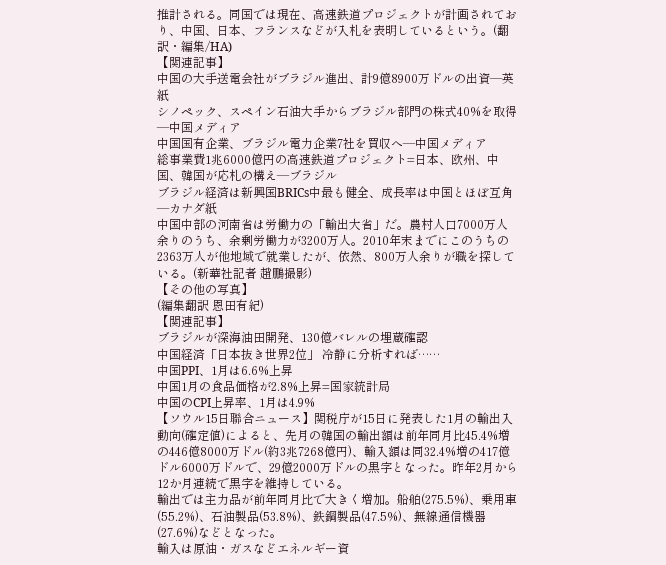推計される。同国では現在、高速鉄道プロジェクトが計画されており、中国、日本、フランスなどが入札を表明しているという。(翻訳・編集/HA)
【関連記事】
中国の大手送電会社がブラジル進出、計9億8900万ドルの出資―英紙
シノペック、スペイン石油大手からブラジル部門の株式40%を取得―中国メディア
中国国有企業、ブラジル電力企業7社を買収へ―中国メディア
総事業費1兆6000億円の高速鉄道プロジェクト=日本、欧州、中国、韓国が応札の構え―ブラジル
ブラジル経済は新興国BRICs中最も健全、成長率は中国とほぼ互角―カナダ紙
中国中部の河南省は労働力の「輸出大省」だ。農村人口7000万人余りのうち、余剰労働力が3200万人。2010年末までにこのうちの2363万人が他地域で就業したが、依然、800万人余りが職を探している。(新華社記者 趙鵬撮影)
【その他の写真】
(編集翻訳 恩田有紀)
【関連記事】
ブラジルが深海油田開発、130億バレルの埋蔵確認
中国経済「日本抜き世界2位」 冷静に分析すれば……
中国PPI、1月は6.6%上昇
中国1月の食品価格が2.8%上昇=国家統計局
中国のCPI上昇率、1月は4.9%
【ソウル15日聯合ニュース】関税庁が15日に発表した1月の輸出入動向(確定値)によると、先月の韓国の輸出額は前年同月比45.4%増の446億8000万ドル(約3兆7268億円)、輸入額は同32.4%増の417億ドル6000万ドルで、29億2000万ドルの黒字となった。昨年2月から12か月連続で黒字を維持している。
輸出では主力品が前年同月比で大きく増加。船舶(275.5%)、乗用車(55.2%)、石油製品(53.8%)、鉄鋼製品(47.5%)、無線通信機器(27.6%)などとなった。
輸入は原油・ガスなどエネルギー資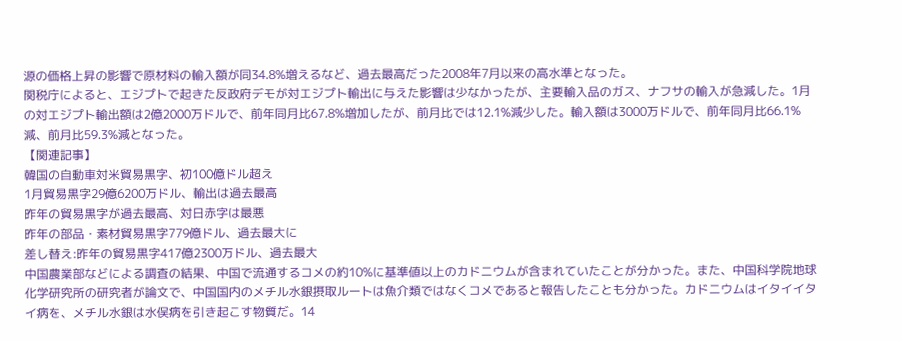源の価格上昇の影響で原材料の輸入額が同34.8%増えるなど、過去最高だった2008年7月以来の高水準となった。
関税庁によると、エジプトで起きた反政府デモが対エジプト輸出に与えた影響は少なかったが、主要輸入品のガス、ナフサの輸入が急減した。1月の対エジプト輸出額は2億2000万ドルで、前年同月比67.8%増加したが、前月比では12.1%減少した。輸入額は3000万ドルで、前年同月比66.1%減、前月比59.3%減となった。
【関連記事】
韓国の自動車対米貿易黒字、初100億ドル超え
1月貿易黒字29億6200万ドル、輸出は過去最高
昨年の貿易黒字が過去最高、対日赤字は最悪
昨年の部品・素材貿易黒字779億ドル、過去最大に
差し替え:昨年の貿易黒字417億2300万ドル、過去最大
中国農業部などによる調査の結果、中国で流通するコメの約10%に基準値以上のカドニウムが含まれていたことが分かった。また、中国科学院地球化学研究所の研究者が論文で、中国国内のメチル水銀摂取ルートは魚介類ではなくコメであると報告したことも分かった。カドニウムはイタイイタイ病を、メチル水銀は水俣病を引き起こす物質だ。14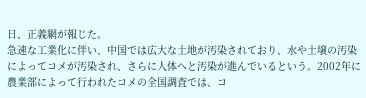日、正義網が報じた。
急速な工業化に伴い、中国では広大な土地が汚染されており、水や土壌の汚染によってコメが汚染され、さらに人体へと汚染が進んでいるという。2002年に農業部によって行われたコメの全国調査では、コ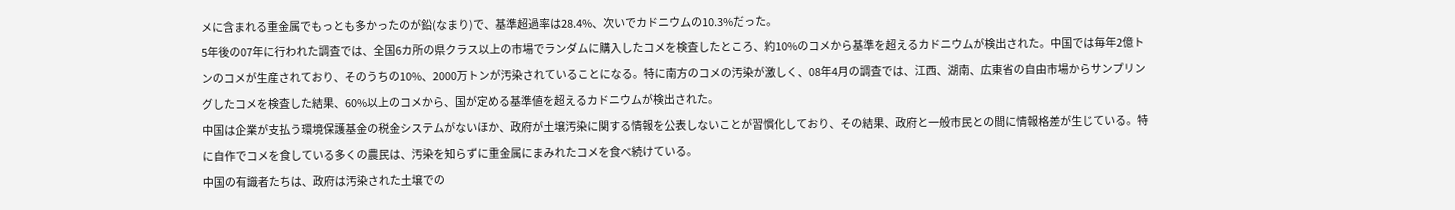メに含まれる重金属でもっとも多かったのが鉛(なまり)で、基準超過率は28.4%、次いでカドニウムの10.3%だった。
5年後の07年に行われた調査では、全国6カ所の県クラス以上の市場でランダムに購入したコメを検査したところ、約10%のコメから基準を超えるカドニウムが検出された。中国では毎年2億トンのコメが生産されており、そのうちの10%、2000万トンが汚染されていることになる。特に南方のコメの汚染が激しく、08年4月の調査では、江西、湖南、広東省の自由市場からサンプリングしたコメを検査した結果、60%以上のコメから、国が定める基準値を超えるカドニウムが検出された。
中国は企業が支払う環境保護基金の税金システムがないほか、政府が土壌汚染に関する情報を公表しないことが習慣化しており、その結果、政府と一般市民との間に情報格差が生じている。特に自作でコメを食している多くの農民は、汚染を知らずに重金属にまみれたコメを食べ続けている。
中国の有識者たちは、政府は汚染された土壌での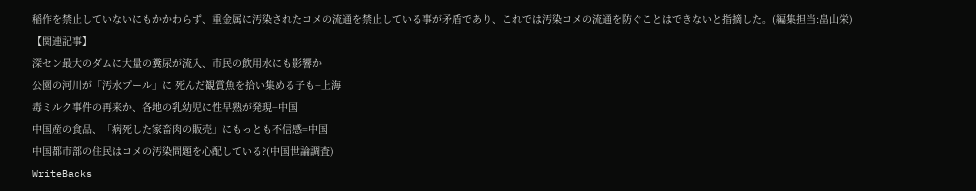稲作を禁止していないにもかかわらず、重金属に汚染されたコメの流通を禁止している事が矛盾であり、これでは汚染コメの流通を防ぐことはできないと指摘した。(編集担当:畠山栄)
【関連記事】
深セン最大のダムに大量の糞尿が流入、市民の飲用水にも影響か
公園の河川が「汚水プール」に 死んだ観賞魚を拾い集める子も−上海
毒ミルク事件の再来か、各地の乳幼児に性早熟が発現−中国
中国産の食品、「病死した家畜肉の販売」にもっとも不信感=中国
中国都市部の住民はコメの汚染問題を心配している?(中国世論調査)
WriteBacks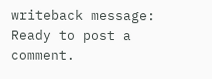writeback message: Ready to post a comment.